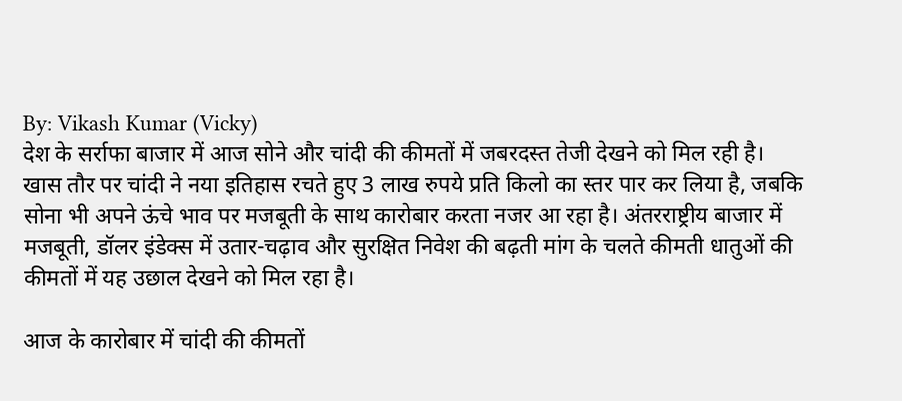By: Vikash Kumar (Vicky)
देश के सर्राफा बाजार में आज सोने और चांदी की कीमतों में जबरदस्त तेजी देखने को मिल रही है। खास तौर पर चांदी ने नया इतिहास रचते हुए 3 लाख रुपये प्रति किलो का स्तर पार कर लिया है, जबकि सोना भी अपने ऊंचे भाव पर मजबूती के साथ कारोबार करता नजर आ रहा है। अंतरराष्ट्रीय बाजार में मजबूती, डॉलर इंडेक्स में उतार-चढ़ाव और सुरक्षित निवेश की बढ़ती मांग के चलते कीमती धातुओं की कीमतों में यह उछाल देखने को मिल रहा है।

आज के कारोबार में चांदी की कीमतों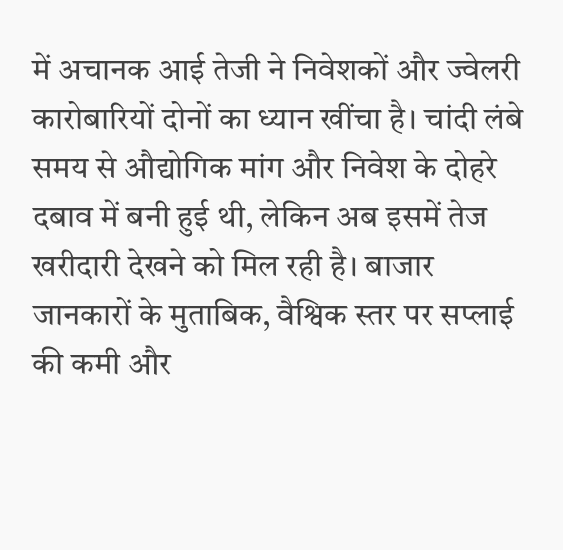में अचानक आई तेजी ने निवेशकों और ज्वेलरी कारोबारियों दोनों का ध्यान खींचा है। चांदी लंबे समय से औद्योगिक मांग और निवेश के दोहरे दबाव में बनी हुई थी, लेकिन अब इसमें तेज खरीदारी देखने को मिल रही है। बाजार जानकारों के मुताबिक, वैश्विक स्तर पर सप्लाई की कमी और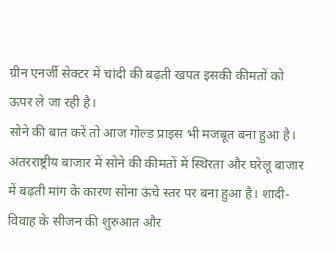ग्रीन एनर्जी सेक्टर में चांदी की बढ़ती खपत इसकी कीमतों को ऊपर ले जा रही है।
सोने की बात करें तो आज गोल्ड प्राइस भी मजबूत बना हुआ है। अंतरराष्ट्रीय बाजार में सोने की कीमतों में स्थिरता और घरेलू बाजार में बढ़ती मांग के कारण सोना ऊंचे स्तर पर बना हुआ है। शादी-विवाह के सीजन की शुरुआत और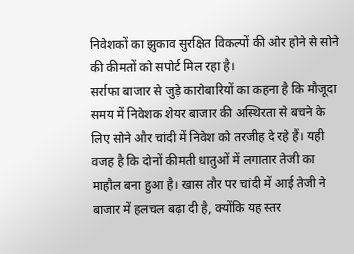निवेशकों का झुकाव सुरक्षित विकल्पों की ओर होने से सोने की कीमतों को सपोर्ट मिल रहा है।
सर्राफा बाजार से जुड़े कारोबारियों का कहना है कि मौजूदा समय में निवेशक शेयर बाजार की अस्थिरता से बचने के लिए सोने और चांदी में निवेश को तरजीह दे रहे हैं। यही वजह है कि दोनों कीमती धातुओं में लगातार तेजी का माहौल बना हुआ है। खास तौर पर चांदी में आई तेजी ने बाजार में हलचल बढ़ा दी है, क्योंकि यह स्तर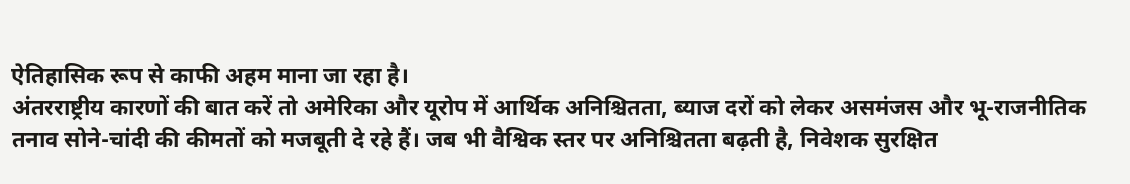ऐतिहासिक रूप से काफी अहम माना जा रहा है।
अंतरराष्ट्रीय कारणों की बात करें तो अमेरिका और यूरोप में आर्थिक अनिश्चितता, ब्याज दरों को लेकर असमंजस और भू-राजनीतिक तनाव सोने-चांदी की कीमतों को मजबूती दे रहे हैं। जब भी वैश्विक स्तर पर अनिश्चितता बढ़ती है, निवेशक सुरक्षित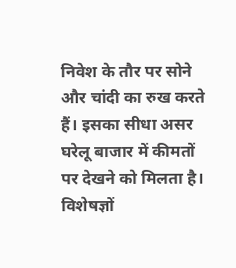निवेश के तौर पर सोने और चांदी का रुख करते हैं। इसका सीधा असर घरेलू बाजार में कीमतों पर देखने को मिलता है।
विशेषज्ञों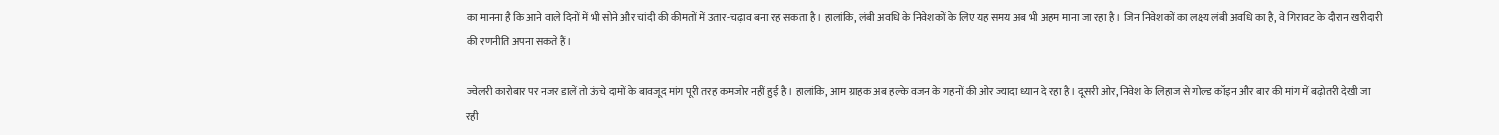का मानना है कि आने वाले दिनों में भी सोने और चांदी की कीमतों में उतार-चढ़ाव बना रह सकता है। हालांकि, लंबी अवधि के निवेशकों के लिए यह समय अब भी अहम माना जा रहा है। जिन निवेशकों का लक्ष्य लंबी अवधि का है, वे गिरावट के दौरान खरीदारी की रणनीति अपना सकते हैं।

ज्वेलरी कारोबार पर नजर डालें तो ऊंचे दामों के बावजूद मांग पूरी तरह कमजोर नहीं हुई है। हालांकि, आम ग्राहक अब हल्के वजन के गहनों की ओर ज्यादा ध्यान दे रहा है। दूसरी ओर, निवेश के लिहाज से गोल्ड कॉइन और बार की मांग में बढ़ोतरी देखी जा रही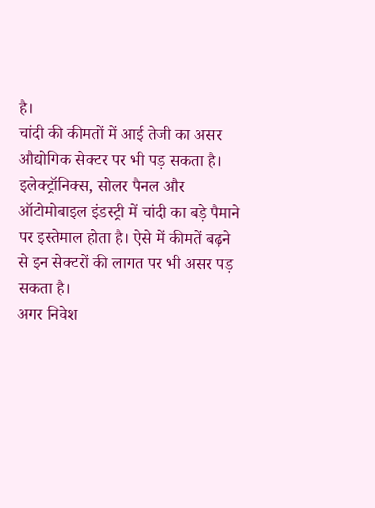है।
चांदी की कीमतों में आई तेजी का असर औद्योगिक सेक्टर पर भी पड़ सकता है। इलेक्ट्रॉनिक्स, सोलर पैनल और ऑटोमोबाइल इंडस्ट्री में चांदी का बड़े पैमाने पर इस्तेमाल होता है। ऐसे में कीमतें बढ़ने से इन सेक्टरों की लागत पर भी असर पड़ सकता है।
अगर निवेश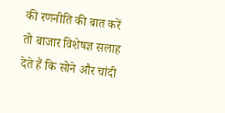की रणनीति की बात करें तो बाजार विशेषज्ञ सलाह देते हैं कि सोने और चांदी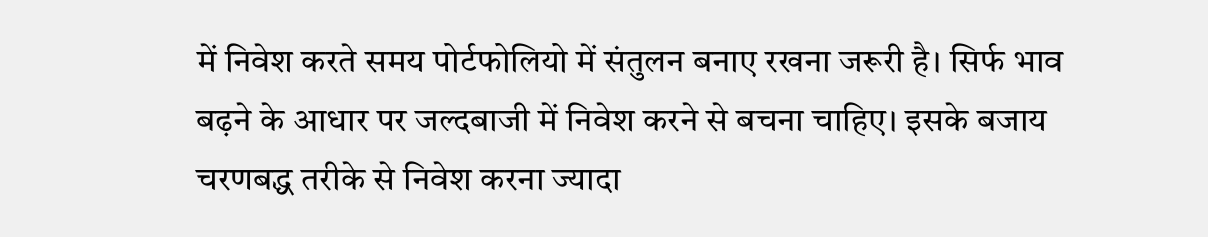में निवेश करते समय पोर्टफोलियो में संतुलन बनाए रखना जरूरी है। सिर्फ भाव बढ़ने के आधार पर जल्दबाजी में निवेश करने से बचना चाहिए। इसके बजाय चरणबद्ध तरीके से निवेश करना ज्यादा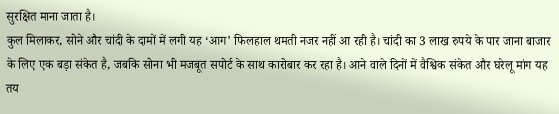सुरक्षित माना जाता है।
कुल मिलाकर, सोने और चांदी के दामों में लगी यह ‘आग’ फिलहाल थमती नजर नहीं आ रही है। चांदी का 3 लाख रुपये के पार जाना बाजार के लिए एक बड़ा संकेत है, जबकि सोना भी मजबूत सपोर्ट के साथ कारोबार कर रहा है। आने वाले दिनों में वैश्विक संकेत और घरेलू मांग यह तय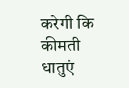करेगी कि कीमती धातुएं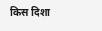किस दिशा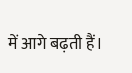में आगे बढ़ती हैं।